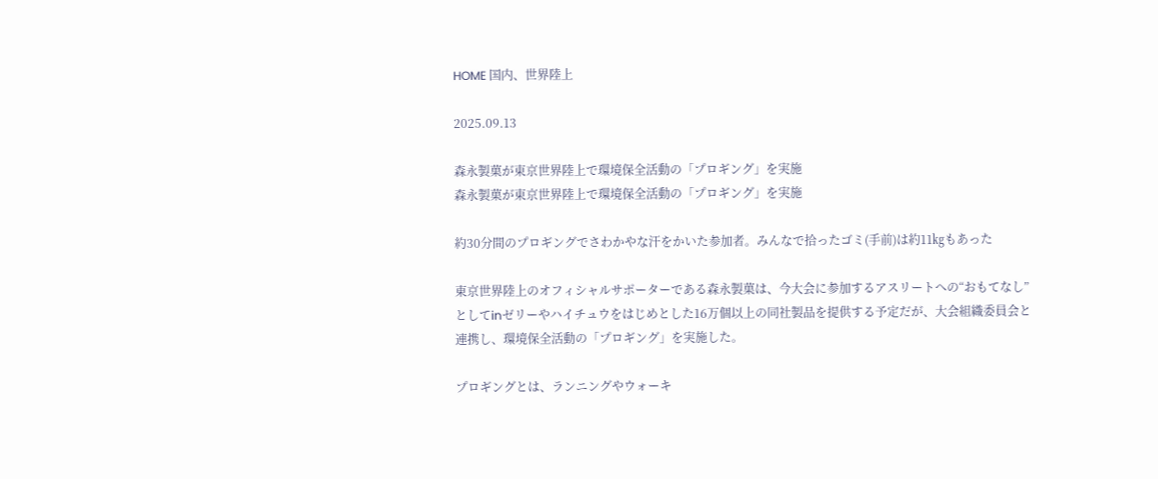HOME 国内、世界陸上

2025.09.13

森永製菓が東京世界陸上で環境保全活動の「プロギング」を実施
森永製菓が東京世界陸上で環境保全活動の「プロギング」を実施

約30分間のプロギングでさわかやな汗をかいた参加者。みんなで拾ったゴミ(手前)は約11㎏もあった

東京世界陸上のオフィシャルサポーターである森永製菓は、今大会に参加するアスリートへの“おもてなし”としてinゼリーやハイチュウをはじめとした16万個以上の同社製品を提供する予定だが、大会組織委員会と連携し、環境保全活動の「プロギング」を実施した。

プロギングとは、ランニングやウォーキ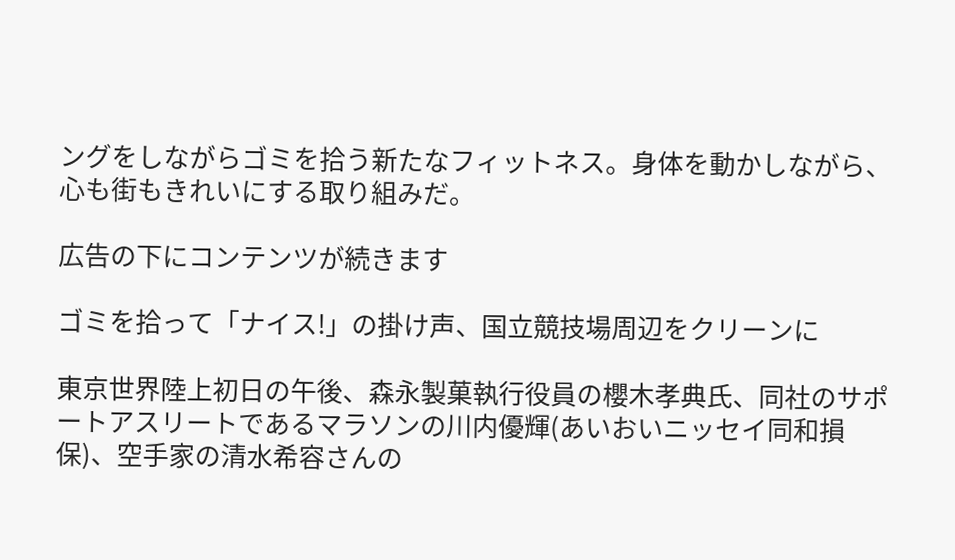ングをしながらゴミを拾う新たなフィットネス。身体を動かしながら、心も街もきれいにする取り組みだ。

広告の下にコンテンツが続きます

ゴミを拾って「ナイス!」の掛け声、国立競技場周辺をクリーンに

東京世界陸上初日の午後、森永製菓執行役員の櫻木孝典氏、同社のサポートアスリートであるマラソンの川内優輝(あいおいニッセイ同和損保)、空手家の清水希容さんの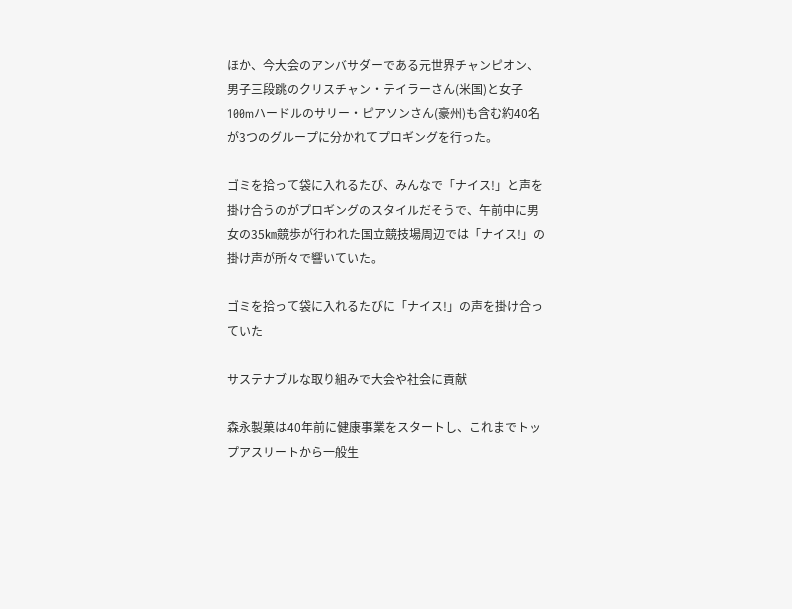ほか、今大会のアンバサダーである元世界チャンピオン、男子三段跳のクリスチャン・テイラーさん(米国)と女子100mハードルのサリー・ピアソンさん(豪州)も含む約40名が3つのグループに分かれてプロギングを行った。

ゴミを拾って袋に入れるたび、みんなで「ナイス!」と声を掛け合うのがプロギングのスタイルだそうで、午前中に男女の35㎞競歩が行われた国立競技場周辺では「ナイス!」の掛け声が所々で響いていた。

ゴミを拾って袋に入れるたびに「ナイス!」の声を掛け合っていた

サステナブルな取り組みで大会や社会に貢献

森永製菓は40年前に健康事業をスタートし、これまでトップアスリートから一般生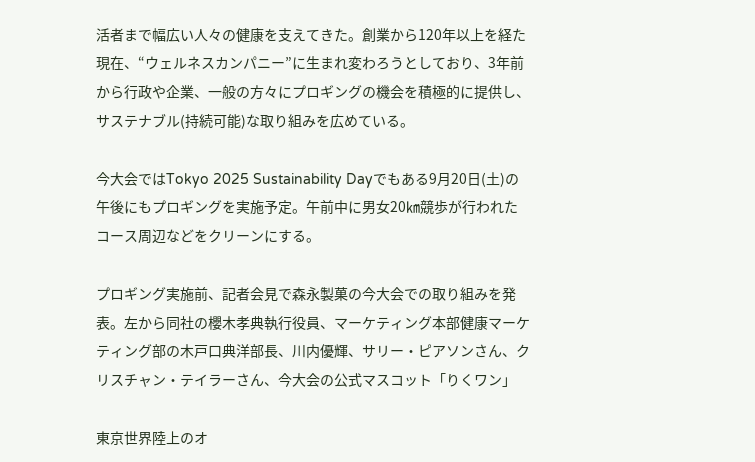活者まで幅広い人々の健康を支えてきた。創業から120年以上を経た現在、“ウェルネスカンパニー”に生まれ変わろうとしており、3年前から行政や企業、一般の方々にプロギングの機会を積極的に提供し、サステナブル(持続可能)な取り組みを広めている。

今大会ではTokyo 2025 Sustainability Dayでもある9月20日(土)の午後にもプロギングを実施予定。午前中に男女20㎞競歩が行われたコース周辺などをクリーンにする。

プロギング実施前、記者会見で森永製菓の今大会での取り組みを発表。左から同社の櫻木孝典執行役員、マーケティング本部健康マーケティング部の木戸口典洋部長、川内優輝、サリー・ピアソンさん、クリスチャン・テイラーさん、今大会の公式マスコット「りくワン」

東京世界陸上のオ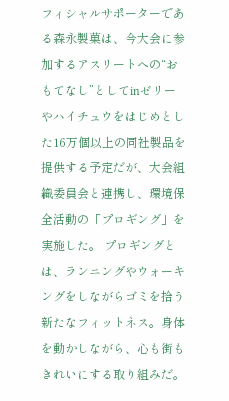フィシャルサポーターである森永製菓は、今大会に参加するアスリートへの“おもてなし”としてinゼリーやハイチュウをはじめとした16万個以上の同社製品を提供する予定だが、大会組織委員会と連携し、環境保全活動の「プロギング」を実施した。 プロギングとは、ランニングやウォーキングをしながらゴミを拾う新たなフィットネス。身体を動かしながら、心も街もきれいにする取り組みだ。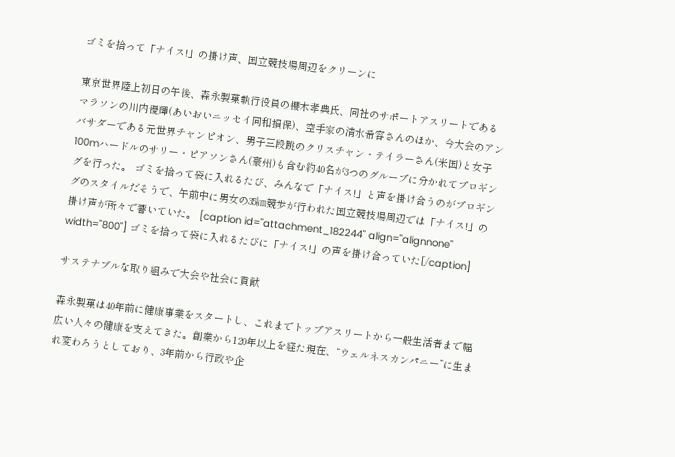ゴミを拾って「ナイス!」の掛け声、国立競技場周辺をクリーンに

東京世界陸上初日の午後、森永製菓執行役員の櫻木孝典氏、同社のサポートアスリートであるマラソンの川内優輝(あいおいニッセイ同和損保)、空手家の清水希容さんのほか、今大会のアンバサダーである元世界チャンピオン、男子三段跳のクリスチャン・テイラーさん(米国)と女子100mハードルのサリー・ピアソンさん(豪州)も含む約40名が3つのグループに分かれてプロギングを行った。 ゴミを拾って袋に入れるたび、みんなで「ナイス!」と声を掛け合うのがプロギングのスタイルだそうで、午前中に男女の35㎞競歩が行われた国立競技場周辺では「ナイス!」の掛け声が所々で響いていた。 [caption id="attachment_182244" align="alignnone" width="800"] ゴミを拾って袋に入れるたびに「ナイス!」の声を掛け合っていた[/caption]

サステナブルな取り組みで大会や社会に貢献

森永製菓は40年前に健康事業をスタートし、これまでトップアスリートから一般生活者まで幅広い人々の健康を支えてきた。創業から120年以上を経た現在、“ウェルネスカンパニー”に生まれ変わろうとしており、3年前から行政や企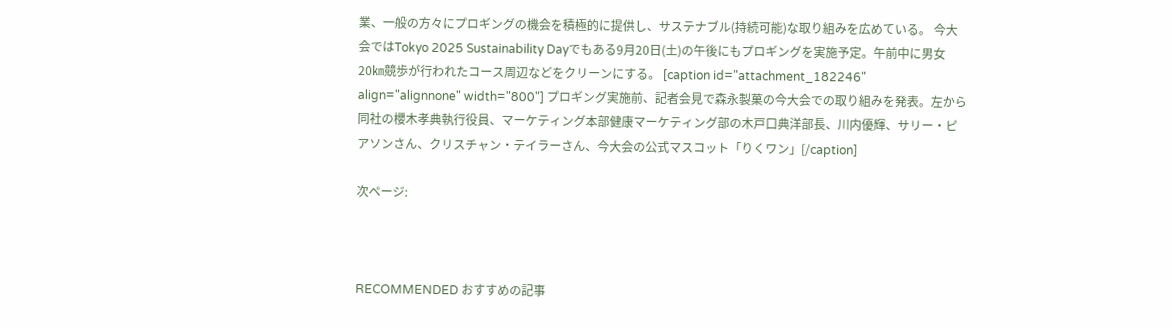業、一般の方々にプロギングの機会を積極的に提供し、サステナブル(持続可能)な取り組みを広めている。 今大会ではTokyo 2025 Sustainability Dayでもある9月20日(土)の午後にもプロギングを実施予定。午前中に男女20㎞競歩が行われたコース周辺などをクリーンにする。 [caption id="attachment_182246" align="alignnone" width="800"] プロギング実施前、記者会見で森永製菓の今大会での取り組みを発表。左から同社の櫻木孝典執行役員、マーケティング本部健康マーケティング部の木戸口典洋部長、川内優輝、サリー・ピアソンさん、クリスチャン・テイラーさん、今大会の公式マスコット「りくワン」[/caption]

次ページ:



RECOMMENDED おすすめの記事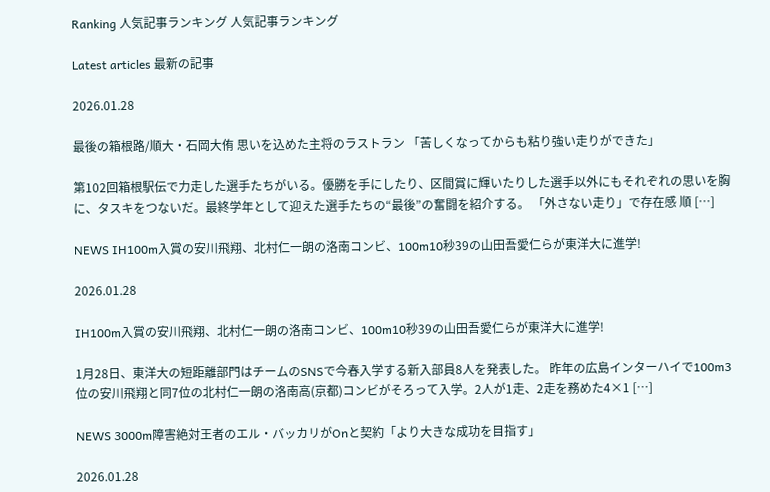Ranking 人気記事ランキング 人気記事ランキング

Latest articles 最新の記事

2026.01.28

最後の箱根路/順大・石岡大侑 思いを込めた主将のラストラン 「苦しくなってからも粘り強い走りができた」

第102回箱根駅伝で力走した選手たちがいる。優勝を手にしたり、区間賞に輝いたりした選手以外にもそれぞれの思いを胸に、タスキをつないだ。最終学年として迎えた選手たちの“最後”の奮闘を紹介する。 「外さない走り」で存在感 順 […]

NEWS IH100m入賞の安川飛翔、北村仁一朗の洛南コンビ、100m10秒39の山田吾愛仁らが東洋大に進学!

2026.01.28

IH100m入賞の安川飛翔、北村仁一朗の洛南コンビ、100m10秒39の山田吾愛仁らが東洋大に進学!

1月28日、東洋大の短距離部門はチームのSNSで今春入学する新入部員8人を発表した。 昨年の広島インターハイで100m3位の安川飛翔と同7位の北村仁一朗の洛南高(京都)コンビがそろって入学。2人が1走、2走を務めた4×1 […]

NEWS 3000m障害絶対王者のエル・バッカリがOnと契約「より大きな成功を目指す」

2026.01.28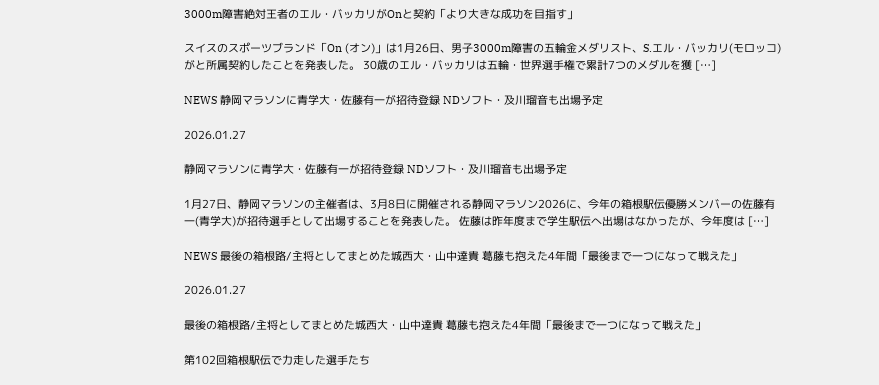3000m障害絶対王者のエル・バッカリがOnと契約「より大きな成功を目指す」

スイスのスポーツブランド「On (オン)」は1月26日、男子3000m障害の五輪金メダリスト、S.エル・バッカリ(モロッコ)がと所属契約したことを発表した。 30歳のエル・バッカリは五輪・世界選手権で累計7つのメダルを獲 […]

NEWS 静岡マラソンに青学大・佐藤有一が招待登録 NDソフト・及川瑠音も出場予定

2026.01.27

静岡マラソンに青学大・佐藤有一が招待登録 NDソフト・及川瑠音も出場予定

1月27日、静岡マラソンの主催者は、3月8日に開催される静岡マラソン2026に、今年の箱根駅伝優勝メンバーの佐藤有一(青学大)が招待選手として出場することを発表した。 佐藤は昨年度まで学生駅伝へ出場はなかったが、今年度は […]

NEWS 最後の箱根路/主将としてまとめた城西大・山中達貴 葛藤も抱えた4年間「最後まで一つになって戦えた」

2026.01.27

最後の箱根路/主将としてまとめた城西大・山中達貴 葛藤も抱えた4年間「最後まで一つになって戦えた」

第102回箱根駅伝で力走した選手たち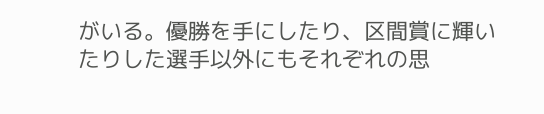がいる。優勝を手にしたり、区間賞に輝いたりした選手以外にもそれぞれの思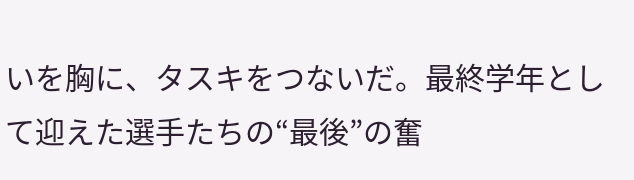いを胸に、タスキをつないだ。最終学年として迎えた選手たちの“最後”の奮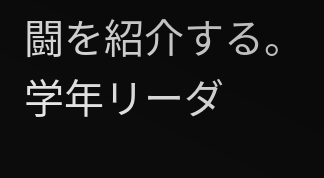闘を紹介する。 学年リーダ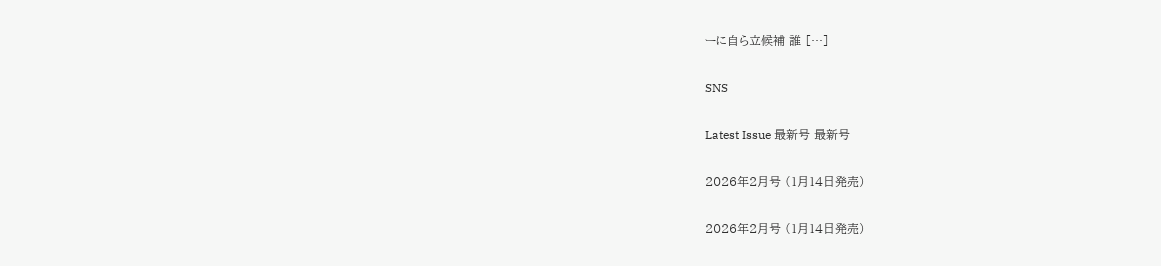ーに自ら立候補 誰 […]

SNS

Latest Issue 最新号 最新号

2026年2月号 (1月14日発売)

2026年2月号 (1月14日発売)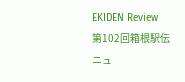EKIDEN Review
第102回箱根駅伝
ニュ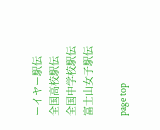ーイヤー駅伝
全国高校駅伝
全国中学校駅伝
富士山女子駅伝

page top